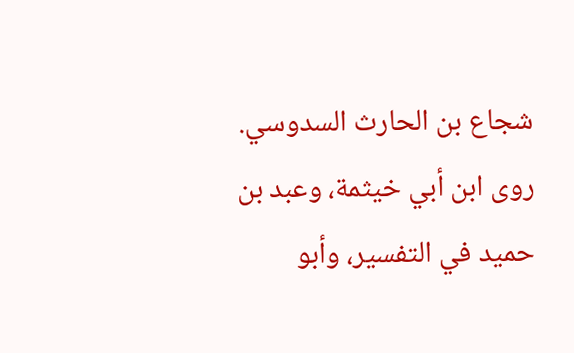شجاع بن الحارث السدوسي. روى ابن أبي خيثمة، وعبد بن حميد في التفسير، وأبو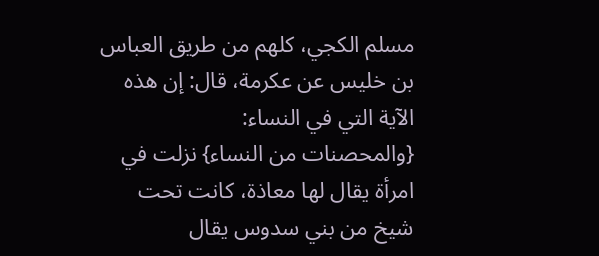مسلم الكجي، كلهم من طريق العباس بن خليس عن عكرمة، قال: إن هذه الآية التي في النساء:
{والمحصنات من النساء} نزلت في امرأة يقال لها معاذة، كانت تحت شيخ من بني سدوس يقال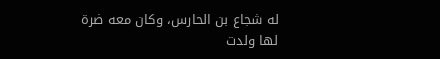له شجاع بن الحارس، وكان معه ضرة لها ولدت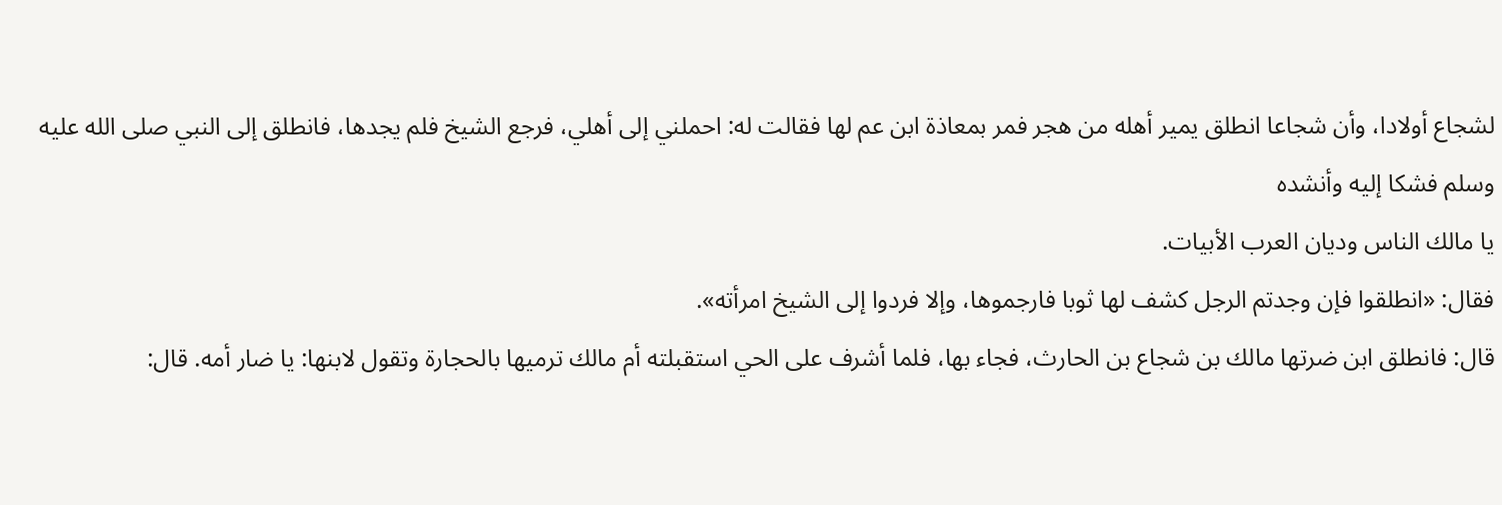لشجاع أولادا، وأن شجاعا انطلق يمير أهله من هجر فمر بمعاذة ابن عم لها فقالت له: احملني إلى أهلي، فرجع الشيخ فلم يجدها، فانطلق إلى النبي صلى الله عليه وسلم فشكا إليه وأنشده
يا مالك الناس وديان العرب الأبيات.
فقال: «انطلقوا فإن وجدتم الرجل كشف لها ثوبا فارجموها، وإلا فردوا إلى الشيخ امرأته».
قال: فانطلق ابن ضرتها مالك بن شجاع بن الحارث، فجاء بها، فلما أشرف على الحي استقبلته أم مالك ترميها بالحجارة وتقول لابنها: يا ضار أمه. قال: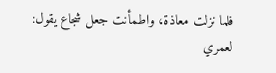فلما نزلت معاذة، واطمأنت جعل شجاع يقول:
لعمري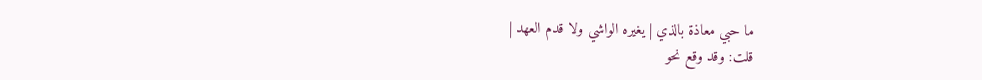ما حبي معاذة بالذي | يغيره الواشي ولا قدم العهد |
قلت: وقد وقع نحو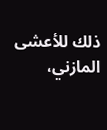ذلك للأعشى المازني،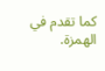كما تقدم في الهمزة.